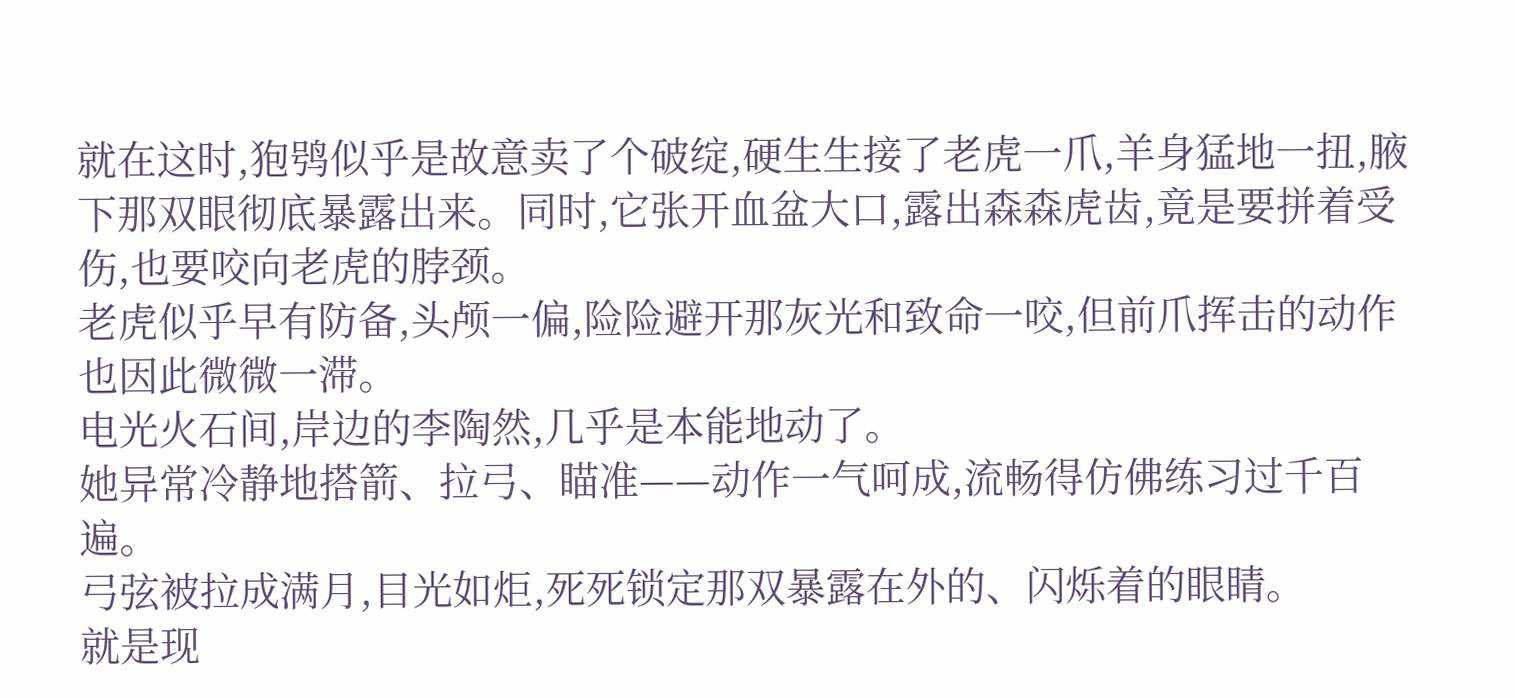就在这时,狍鸮似乎是故意卖了个破绽,硬生生接了老虎一爪,羊身猛地一扭,腋下那双眼彻底暴露出来。同时,它张开血盆大口,露出森森虎齿,竟是要拼着受伤,也要咬向老虎的脖颈。
老虎似乎早有防备,头颅一偏,险险避开那灰光和致命一咬,但前爪挥击的动作也因此微微一滞。
电光火石间,岸边的李陶然,几乎是本能地动了。
她异常冷静地搭箭、拉弓、瞄准——动作一气呵成,流畅得仿佛练习过千百遍。
弓弦被拉成满月,目光如炬,死死锁定那双暴露在外的、闪烁着的眼睛。
就是现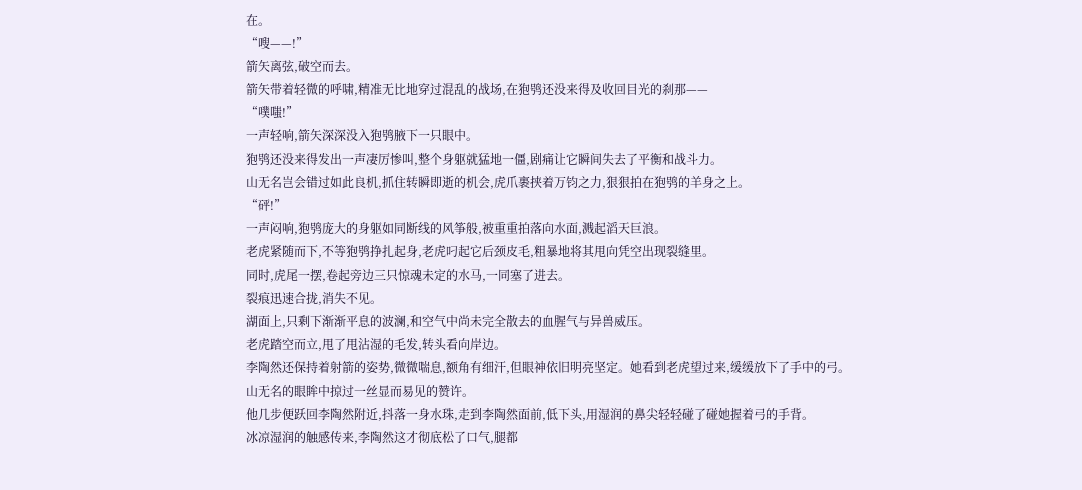在。
“嗖——!”
箭矢离弦,破空而去。
箭矢带着轻微的呼啸,精准无比地穿过混乱的战场,在狍鸮还没来得及收回目光的刹那——
“噗嗤!”
一声轻响,箭矢深深没入狍鸮腋下一只眼中。
狍鸮还没来得发出一声凄厉惨叫,整个身躯就猛地一僵,剧痛让它瞬间失去了平衡和战斗力。
山无名岂会错过如此良机,抓住转瞬即逝的机会,虎爪裹挟着万钧之力,狠狠拍在狍鸮的羊身之上。
“砰!”
一声闷响,狍鸮庞大的身躯如同断线的风筝般,被重重拍落向水面,溅起滔天巨浪。
老虎紧随而下,不等狍鸮挣扎起身,老虎叼起它后颈皮毛,粗暴地将其甩向凭空出现裂缝里。
同时,虎尾一摆,卷起旁边三只惊魂未定的水马,一同塞了进去。
裂痕迅速合拢,消失不见。
湖面上,只剩下渐渐平息的波澜,和空气中尚未完全散去的血腥气与异兽威压。
老虎踏空而立,甩了甩沾湿的毛发,转头看向岸边。
李陶然还保持着射箭的姿势,微微喘息,额角有细汗,但眼神依旧明亮坚定。她看到老虎望过来,缓缓放下了手中的弓。
山无名的眼眸中掠过一丝显而易见的赞许。
他几步便跃回李陶然附近,抖落一身水珠,走到李陶然面前,低下头,用湿润的鼻尖轻轻碰了碰她握着弓的手背。
冰凉湿润的触感传来,李陶然这才彻底松了口气,腿都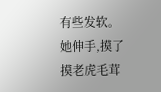有些发软。她伸手,摸了摸老虎毛茸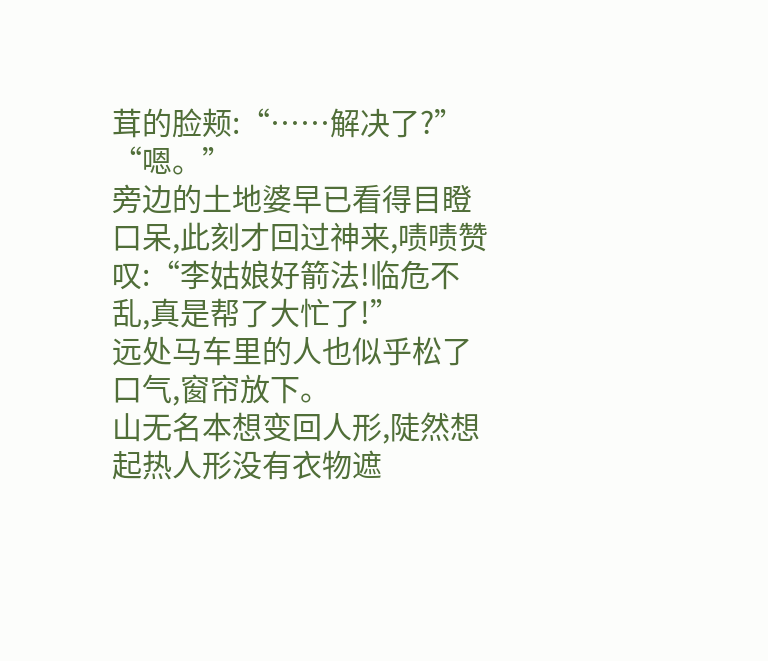茸的脸颊:“……解决了?”
“嗯。”
旁边的土地婆早已看得目瞪口呆,此刻才回过神来,啧啧赞叹:“李姑娘好箭法!临危不乱,真是帮了大忙了!”
远处马车里的人也似乎松了口气,窗帘放下。
山无名本想变回人形,陡然想起热人形没有衣物遮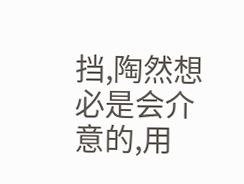挡,陶然想必是会介意的,用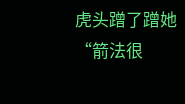虎头蹭了蹭她“箭法很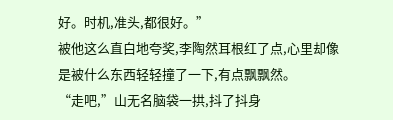好。时机,准头,都很好。”
被他这么直白地夸奖,李陶然耳根红了点,心里却像是被什么东西轻轻撞了一下,有点飘飘然。
“走吧,”山无名脑袋一拱,抖了抖身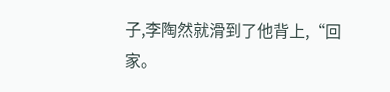子,李陶然就滑到了他背上,“回家。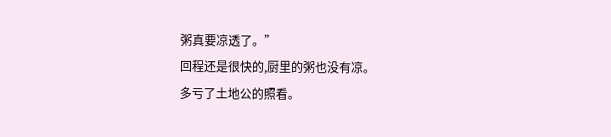粥真要凉透了。”
回程还是很快的,厨里的粥也没有凉。
多亏了土地公的照看。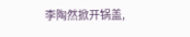李陶然掀开锅盖,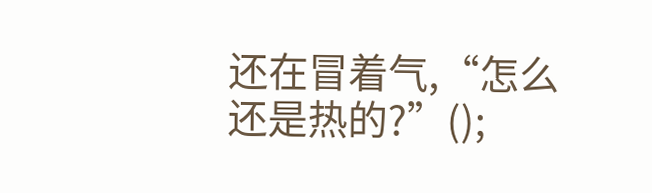还在冒着气,“怎么还是热的?”();